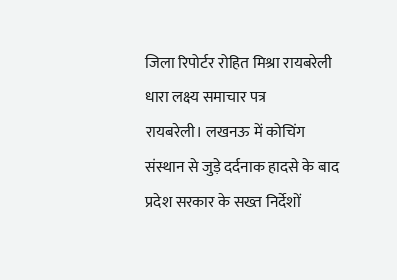जिला रिपोर्टर रोहित मिश्रा रायबरेली
धारा लक्ष्य समाचार पत्र
रायबरेली। लखनऊ में कोचिंग संस्थान से जुड़े दर्दनाक हादसे के बाद प्रदेश सरकार के सख्त निर्देशों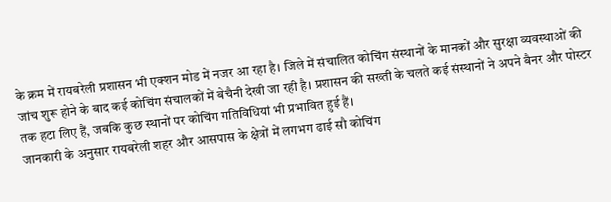के क्रम में रायबरेली प्रशासन भी एक्शन मोड में नजर आ रहा है। जिले में संचालित कोचिंग संस्थानों के मानकों और सुरक्षा व्यवस्थाओं की जांच शुरू होने के बाद कई कोचिंग संचालकों में बेचैनी देखी जा रही है। प्रशासन की सख्ती के चलते कई संस्थानों ने अपने बैनर और पोस्टर तक हटा लिए हैं, जबकि कुछ स्थानों पर कोचिंग गतिविधियां भी प्रभावित हुई हैं।
जानकारी के अनुसार रायबरेली शहर और आसपास के क्षेत्रों में लगभग ढाई सौ कोचिंग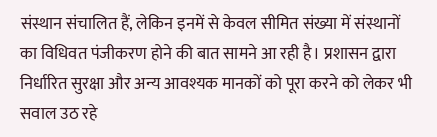संस्थान संचालित हैं, लेकिन इनमें से केवल सीमित संख्या में संस्थानों का विधिवत पंजीकरण होने की बात सामने आ रही है। प्रशासन द्वारा निर्धारित सुरक्षा और अन्य आवश्यक मानकों को पूरा करने को लेकर भी सवाल उठ रहे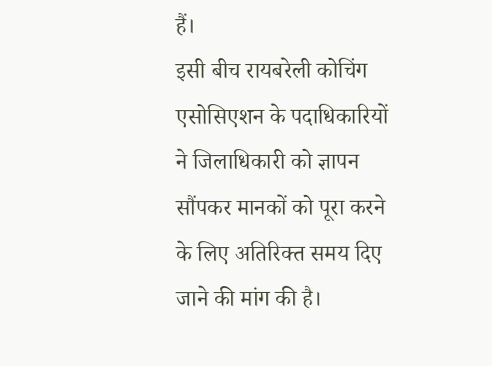हैं।
इसी बीच रायबरेली कोचिंग एसोसिएशन के पदाधिकारियों ने जिलाधिकारी को ज्ञापन सौंपकर मानकों को पूरा करने के लिए अतिरिक्त समय दिए जाने की मांग की है।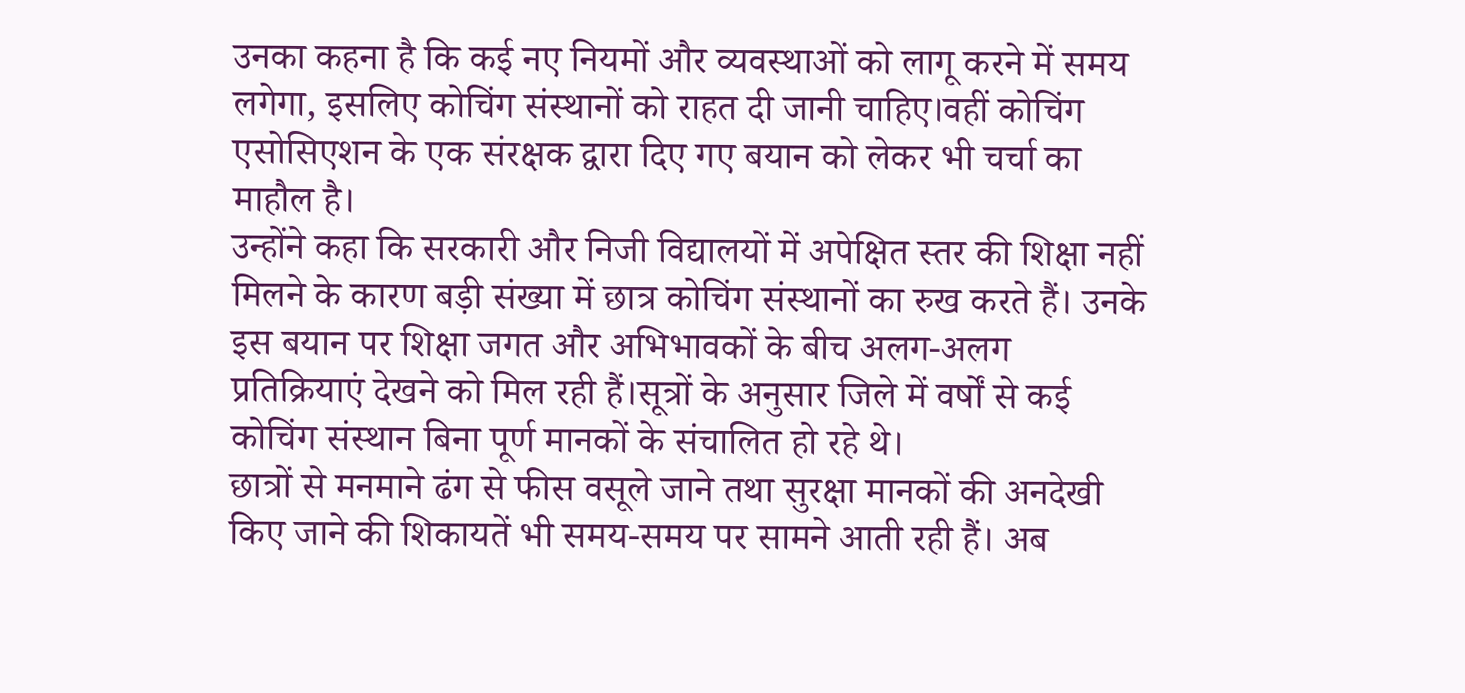उनका कहना है कि कई नए नियमों और व्यवस्थाओं को लागू करने में समय लगेगा, इसलिए कोचिंग संस्थानों को राहत दी जानी चाहिए।वहीं कोचिंग एसोसिएशन के एक संरक्षक द्वारा दिए गए बयान को लेकर भी चर्चा का माहौल है।
उन्होंने कहा कि सरकारी और निजी विद्यालयों में अपेक्षित स्तर की शिक्षा नहीं मिलने के कारण बड़ी संख्या में छात्र कोचिंग संस्थानों का रुख करते हैं। उनके इस बयान पर शिक्षा जगत और अभिभावकों के बीच अलग-अलग प्रतिक्रियाएं देखने को मिल रही हैं।सूत्रों के अनुसार जिले में वर्षों से कई कोचिंग संस्थान बिना पूर्ण मानकों के संचालित हो रहे थे।
छात्रों से मनमाने ढंग से फीस वसूले जाने तथा सुरक्षा मानकों की अनदेखी किए जाने की शिकायतें भी समय-समय पर सामने आती रही हैं। अब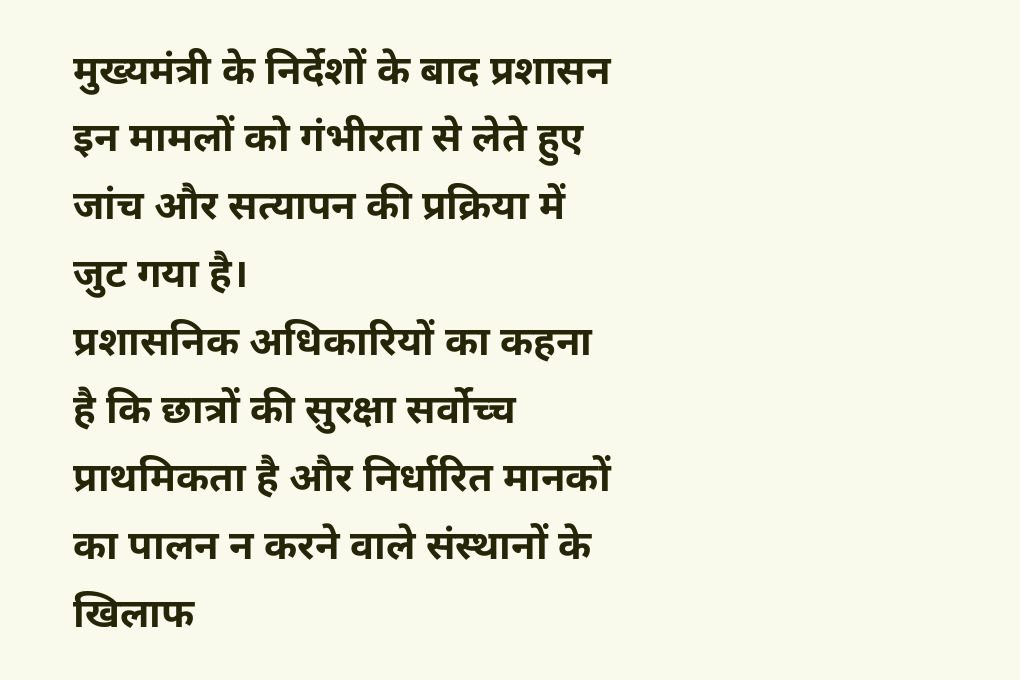मुख्यमंत्री के निर्देशों के बाद प्रशासन इन मामलों को गंभीरता से लेते हुए जांच और सत्यापन की प्रक्रिया में जुट गया है।
प्रशासनिक अधिकारियों का कहना है कि छात्रों की सुरक्षा सर्वोच्च प्राथमिकता है और निर्धारित मानकों का पालन न करने वाले संस्थानों के खिलाफ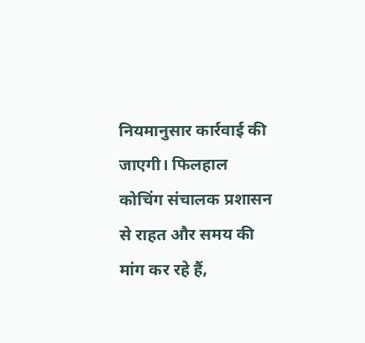नियमानुसार कार्रवाई की जाएगी। फिलहाल कोचिंग संचालक प्रशासन से राहत और समय की मांग कर रहे हैं,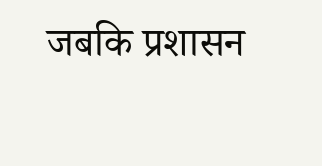जबकि प्रशासन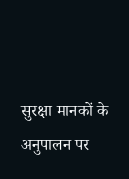सुरक्षा मानकों के अनुपालन पर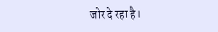जोर दे रहा है।